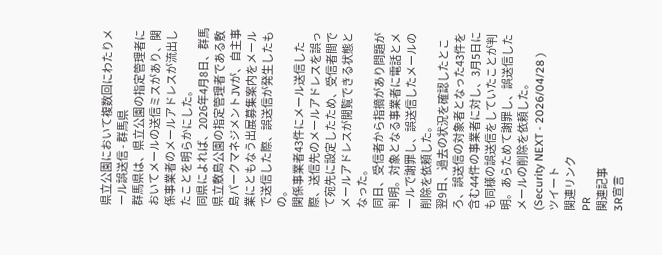県立公園において複数回にわたりメール誤送信 - 群馬県
群馬県は、県立公園の指定管理者においてメールの送信ミスがあり、関係事業者のメールアドレスが流出したことを明らかにした。
同県によれば、2026年4月8日、群馬県立敷島公園の指定管理者である敷島パークマネジメントJVが、自主事業にともなう出展募集案内をメールで送信した際、誤送信が発生したもの。
関係事業者43件にメール送信した際、送信先のメールアドレスを誤って宛先に設定したため、受信者間でメールアドレスが閲覧できる状態となった。
同日、受信者から指摘があり問題が判明。対象となる事業者に電話とメールで謝罪し、誤送信したメールの削除を依頼した。
翌9日、過去の状況を確認したところ、誤送信の対象者となった43件を含む44件の事業者に対し、3月5日にも同様の誤送信をしていたことが判明。あらためて謝罪し、誤送信したメールの削除を依頼した。
(Security NEXT - 2026/04/28 )
ツイート
関連リンク
PR
関連記事
3R宣言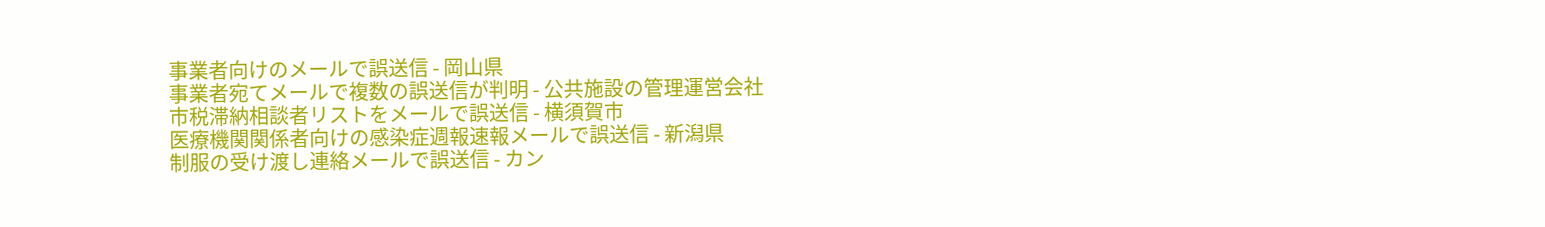事業者向けのメールで誤送信 - 岡山県
事業者宛てメールで複数の誤送信が判明 - 公共施設の管理運営会社
市税滞納相談者リストをメールで誤送信 - 横須賀市
医療機関関係者向けの感染症週報速報メールで誤送信 - 新潟県
制服の受け渡し連絡メールで誤送信 - カン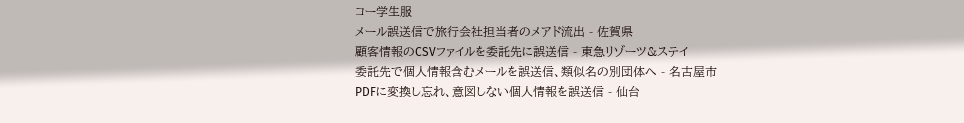コー学生服
メール誤送信で旅行会社担当者のメアド流出 - 佐賀県
顧客情報のCSVファイルを委託先に誤送信 - 東急リゾーツ&ステイ
委託先で個人情報含むメールを誤送信、類似名の別団体へ - 名古屋市
PDFに変換し忘れ、意図しない個人情報を誤送信 - 仙台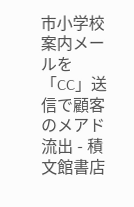市小学校
案内メールを「CC」送信で顧客のメアド流出 - 積文館書店